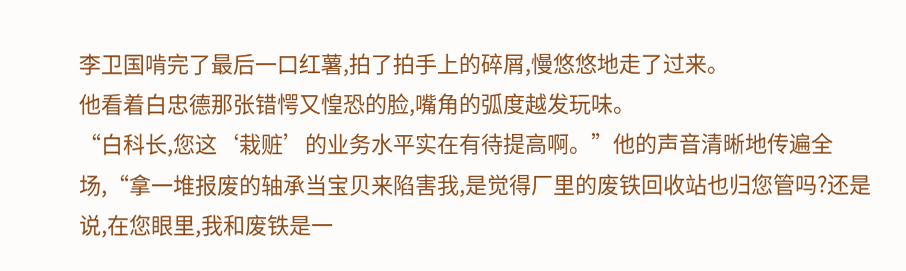李卫国啃完了最后一口红薯,拍了拍手上的碎屑,慢悠悠地走了过来。
他看着白忠德那张错愕又惶恐的脸,嘴角的弧度越发玩味。
“白科长,您这‘栽赃’的业务水平实在有待提高啊。”他的声音清晰地传遍全场,“拿一堆报废的轴承当宝贝来陷害我,是觉得厂里的废铁回收站也归您管吗?还是说,在您眼里,我和废铁是一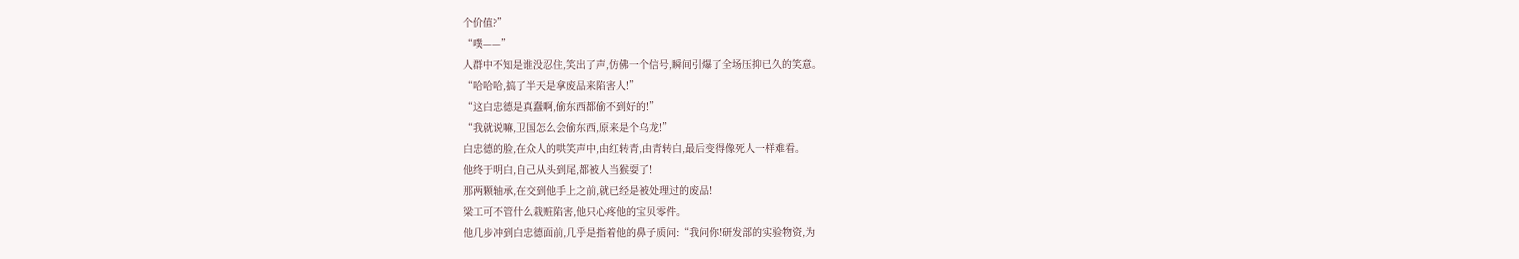个价值?”
“噗——”
人群中不知是谁没忍住,笑出了声,仿佛一个信号,瞬间引爆了全场压抑已久的笑意。
“哈哈哈,搞了半天是拿废品来陷害人!”
“这白忠德是真蠢啊,偷东西都偷不到好的!”
“我就说嘛,卫国怎么会偷东西,原来是个乌龙!”
白忠德的脸,在众人的哄笑声中,由红转青,由青转白,最后变得像死人一样难看。
他终于明白,自己从头到尾,都被人当猴耍了!
那两颗轴承,在交到他手上之前,就已经是被处理过的废品!
梁工可不管什么栽赃陷害,他只心疼他的宝贝零件。
他几步冲到白忠德面前,几乎是指着他的鼻子质问:“我问你!研发部的实验物资,为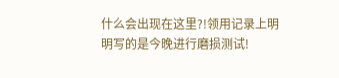什么会出现在这里?!领用记录上明明写的是今晚进行磨损测试!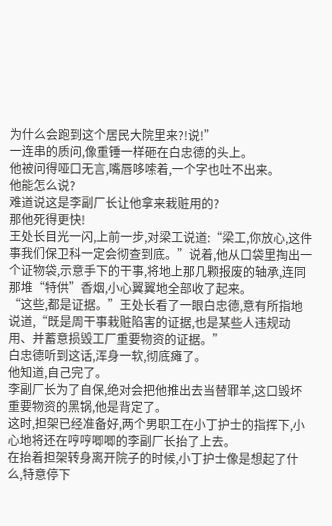为什么会跑到这个居民大院里来?!说!”
一连串的质问,像重锤一样砸在白忠德的头上。
他被问得哑口无言,嘴唇哆嗦着,一个字也吐不出来。
他能怎么说?
难道说这是李副厂长让他拿来栽赃用的?
那他死得更快!
王处长目光一闪,上前一步,对梁工说道:“梁工,你放心,这件事我们保卫科一定会彻查到底。”说着,他从口袋里掏出一个证物袋,示意手下的干事,将地上那几颗报废的轴承,连同那堆“特供”香烟,小心翼翼地全部收了起来。
“这些,都是证据。”王处长看了一眼白忠德,意有所指地说道,“既是周干事栽赃陷害的证据,也是某些人违规动用、并蓄意损毁工厂重要物资的证据。”
白忠德听到这话,浑身一软,彻底瘫了。
他知道,自己完了。
李副厂长为了自保,绝对会把他推出去当替罪羊,这口毁坏重要物资的黑锅,他是背定了。
这时,担架已经准备好,两个男职工在小丁护士的指挥下,小心地将还在哼哼唧唧的李副厂长抬了上去。
在抬着担架转身离开院子的时候,小丁护士像是想起了什么,特意停下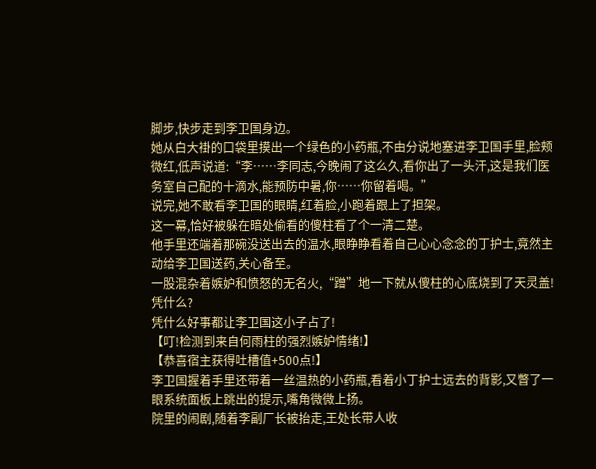脚步,快步走到李卫国身边。
她从白大褂的口袋里摸出一个绿色的小药瓶,不由分说地塞进李卫国手里,脸颊微红,低声说道:“李……李同志,今晚闹了这么久,看你出了一头汗,这是我们医务室自己配的十滴水,能预防中暑,你……你留着喝。”
说完,她不敢看李卫国的眼睛,红着脸,小跑着跟上了担架。
这一幕,恰好被躲在暗处偷看的傻柱看了个一清二楚。
他手里还端着那碗没送出去的温水,眼睁睁看着自己心心念念的丁护士,竟然主动给李卫国送药,关心备至。
一股混杂着嫉妒和愤怒的无名火,“蹭”地一下就从傻柱的心底烧到了天灵盖!
凭什么?
凭什么好事都让李卫国这小子占了!
【叮!检测到来自何雨柱的强烈嫉妒情绪!】
【恭喜宿主获得吐槽值+500点!】
李卫国握着手里还带着一丝温热的小药瓶,看着小丁护士远去的背影,又瞥了一眼系统面板上跳出的提示,嘴角微微上扬。
院里的闹剧,随着李副厂长被抬走,王处长带人收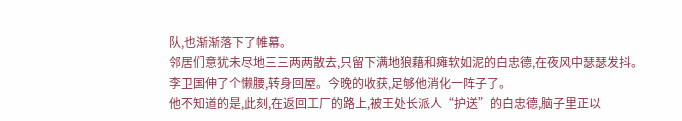队,也渐渐落下了帷幕。
邻居们意犹未尽地三三两两散去,只留下满地狼藉和瘫软如泥的白忠德,在夜风中瑟瑟发抖。
李卫国伸了个懒腰,转身回屋。今晚的收获,足够他消化一阵子了。
他不知道的是,此刻,在返回工厂的路上,被王处长派人“护送”的白忠德,脑子里正以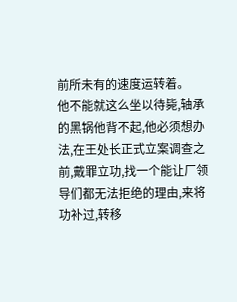前所未有的速度运转着。
他不能就这么坐以待毙,轴承的黑锅他背不起,他必须想办法,在王处长正式立案调查之前,戴罪立功,找一个能让厂领导们都无法拒绝的理由,来将功补过,转移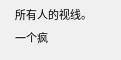所有人的视线。
一个疯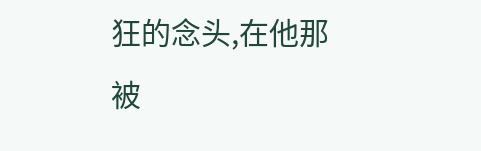狂的念头,在他那被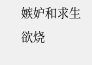嫉妒和求生欲烧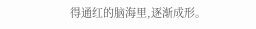得通红的脑海里,逐渐成形。